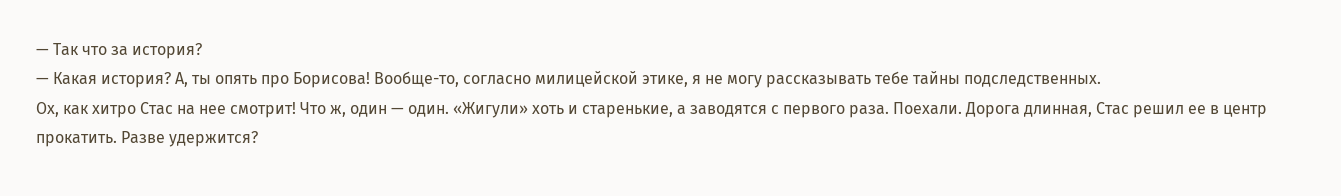— Так что за история?
— Какая история? А, ты опять про Борисова! Вообще-то, согласно милицейской этике, я не могу рассказывать тебе тайны подследственных.
Ох, как хитро Стас на нее смотрит! Что ж, один — один. «Жигули» хоть и старенькие, а заводятся с первого раза. Поехали. Дорога длинная, Стас решил ее в центр прокатить. Разве удержится?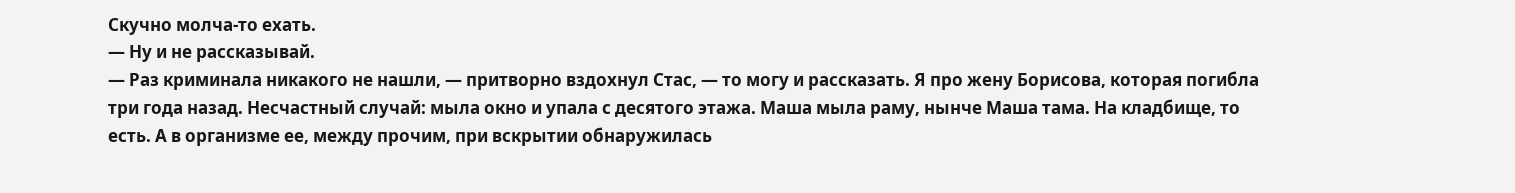Скучно молча-то ехать.
— Ну и не рассказывай.
— Раз криминала никакого не нашли, — притворно вздохнул Стас, — то могу и рассказать. Я про жену Борисова, которая погибла три года назад. Несчастный случай: мыла окно и упала с десятого этажа. Маша мыла раму, нынче Маша тама. На кладбище, то есть. А в организме ее, между прочим, при вскрытии обнаружилась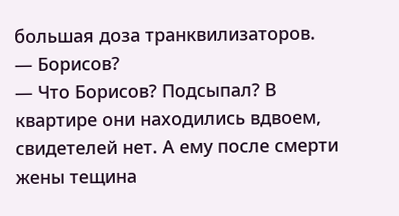большая доза транквилизаторов.
— Борисов?
— Что Борисов? Подсыпал? В квартире они находились вдвоем, свидетелей нет. А ему после смерти жены тещина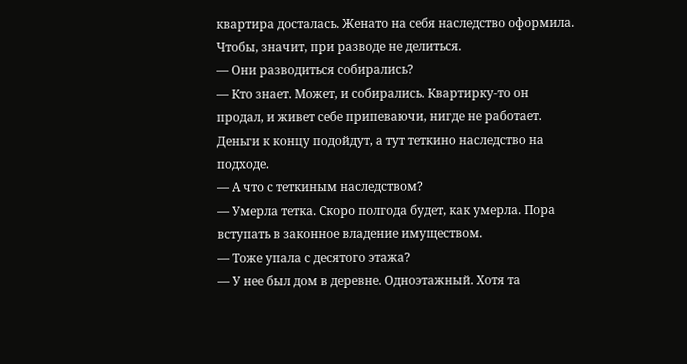квартира досталась. Женато на себя наследство оформила. Чтобы, значит, при разводе не делиться.
— Они разводиться собирались?
— Кто знает. Может, и собирались. Квартирку-то он продал, и живет себе припеваючи, нигде не работает. Деньги к концу подойдут, а тут теткино наследство на подходе.
— А что с теткиным наследством?
— Умерла тетка. Скоро полгода будет, как умерла. Пора вступать в законное владение имуществом.
— Тоже упала с десятого этажа?
— У нее был дом в деревне. Одноэтажный. Хотя та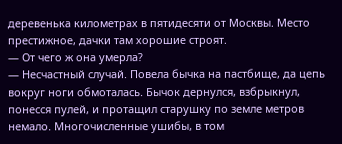деревенька километрах в пятидесяти от Москвы. Место престижное, дачки там хорошие строят.
— От чего ж она умерла?
— Несчастный случай. Повела бычка на пастбище, да цепь вокруг ноги обмоталась. Бычок дернулся, взбрыкнул, понесся пулей, и протащил старушку по земле метров немало. Многочисленные ушибы, в том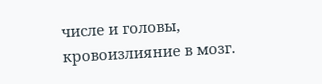числе и головы, кровоизлияние в мозг.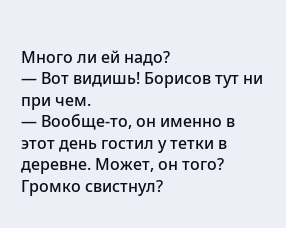Много ли ей надо?
— Вот видишь! Борисов тут ни при чем.
— Вообще-то, он именно в этот день гостил у тетки в деревне. Может, он того? Громко свистнул?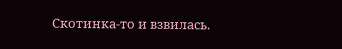Скотинка-то и взвилась.